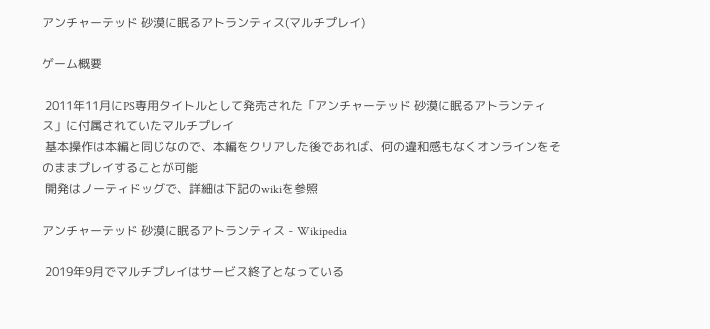アンチャーテッド 砂漠に眠るアトランティス(マルチプレイ)

ゲーム概要

 2011年11月にPS専用タイトルとして発売された「アンチャーテッド 砂漠に眠るアトランティス」に付属されていたマルチプレイ
 基本操作は本編と同じなので、本編をクリアした後であれば、何の違和感もなくオンラインをそのままプレイすることが可能
 開発はノーティドッグで、詳細は下記のwikiを参照

アンチャーテッド 砂漠に眠るアトランティス - Wikipedia

 2019年9月でマルチプレイはサービス終了となっている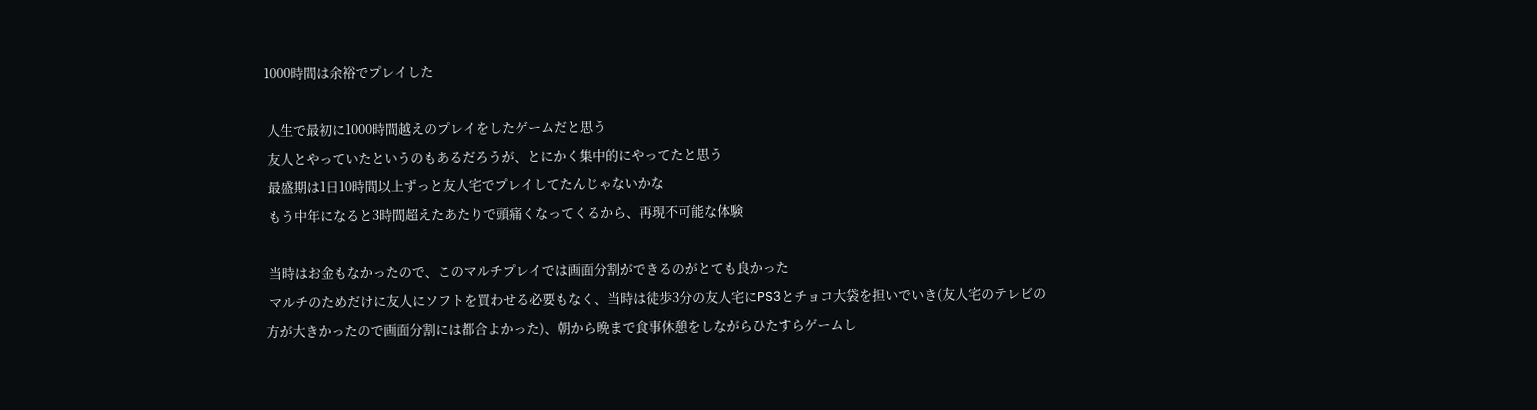1000時間は余裕でプレイした

 人生で最初に1000時間越えのプレイをしたゲームだと思う
 友人とやっていたというのもあるだろうが、とにかく集中的にやってたと思う
 最盛期は1日10時間以上ずっと友人宅でプレイしてたんじゃないかな
 もう中年になると3時間超えたあたりで頭痛くなってくるから、再現不可能な体験

 当時はお金もなかったので、このマルチプレイでは画面分割ができるのがとても良かった
 マルチのためだけに友人にソフトを買わせる必要もなく、当時は徒歩3分の友人宅にPS3とチョコ大袋を担いでいき(友人宅のテレビの方が大きかったので画面分割には都合よかった)、朝から晩まで食事休憩をしながらひたすらゲームし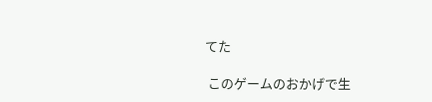てた

 このゲームのおかげで生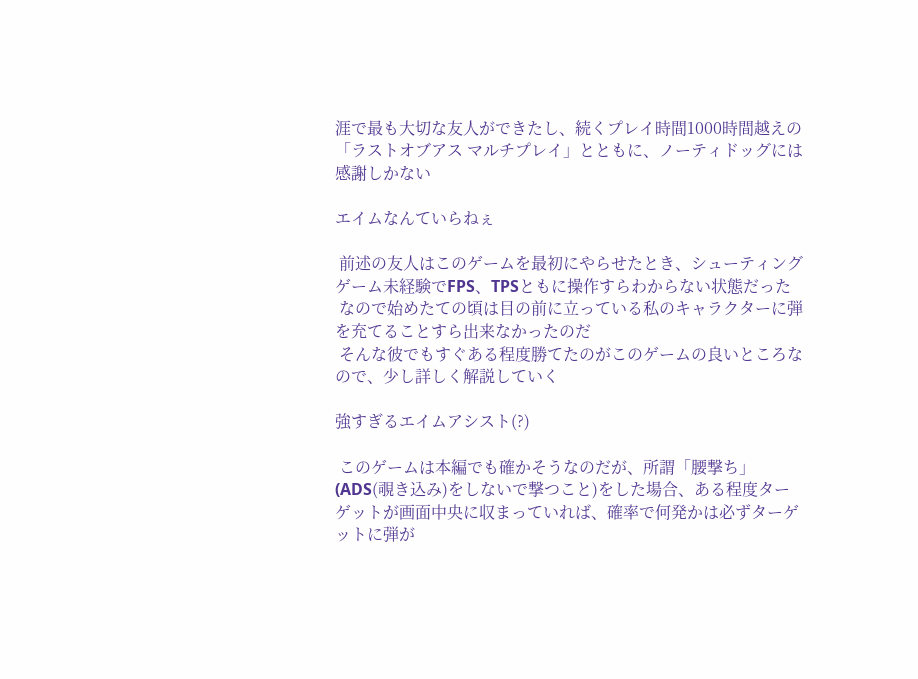涯で最も大切な友人ができたし、続くプレイ時間1000時間越えの「ラストオブアス マルチプレイ」とともに、ノーティドッグには感謝しかない

エイムなんていらねぇ

 前述の友人はこのゲームを最初にやらせたとき、シューティングゲーム未経験でFPS、TPSともに操作すらわからない状態だった
 なので始めたての頃は目の前に立っている私のキャラクターに弾を充てることすら出来なかったのだ
 そんな彼でもすぐある程度勝てたのがこのゲームの良いところなので、少し詳しく解説していく

強すぎるエイムアシスト(?)

 このゲームは本編でも確かそうなのだが、所謂「腰撃ち」(ADS(覗き込み)をしないで撃つこと)をした場合、ある程度ターゲットが画面中央に収まっていれば、確率で何発かは必ずターゲットに弾が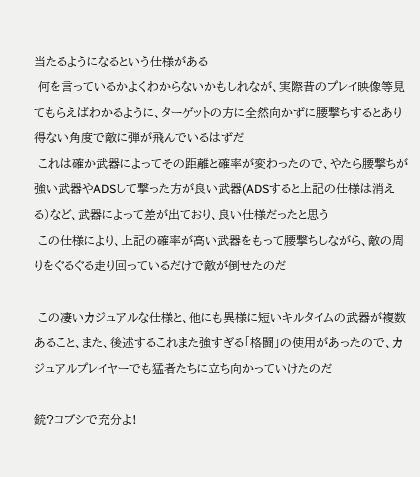当たるようになるという仕様がある
 何を言っているかよくわからないかもしれなが、実際昔のプレイ映像等見てもらえばわかるように、ターゲットの方に全然向かずに腰撃ちするとあり得ない角度で敵に弾が飛んでいるはずだ
 これは確か武器によってその距離と確率が変わったので、やたら腰撃ちが強い武器やADSして撃った方が良い武器(ADSすると上記の仕様は消える)など、武器によって差が出ており、良い仕様だったと思う
 この仕様により、上記の確率が高い武器をもって腰撃ちしながら、敵の周りをぐるぐる走り回っているだけで敵が倒せたのだ

 この凄いカジュアルな仕様と、他にも異様に短いキルタイムの武器が複数あること、また、後述するこれまた強すぎる「格闘」の使用があったので、カジュアルプレイヤーでも猛者たちに立ち向かっていけたのだ

銃?コブシで充分よ!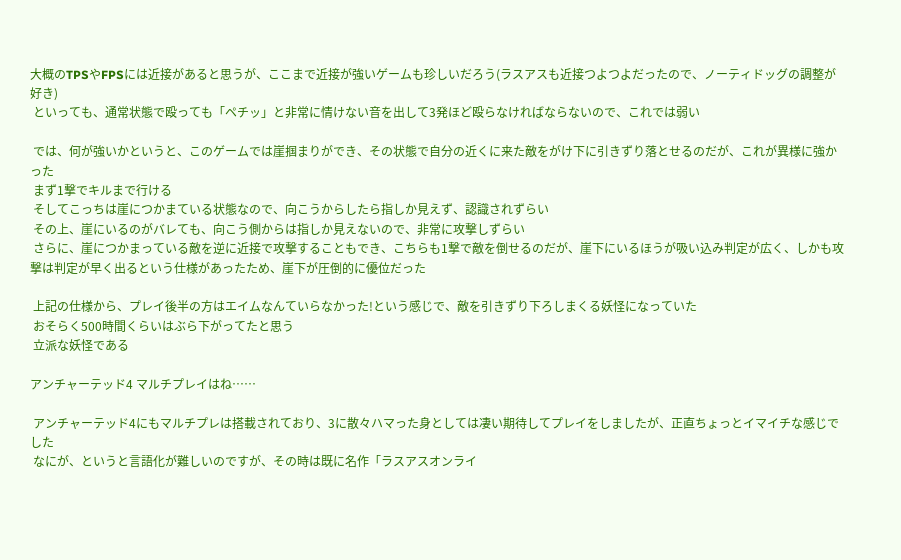大概のTPSやFPSには近接があると思うが、ここまで近接が強いゲームも珍しいだろう(ラスアスも近接つよつよだったので、ノーティドッグの調整が好き)
 といっても、通常状態で殴っても「ペチッ」と非常に情けない音を出して3発ほど殴らなければならないので、これでは弱い

 では、何が強いかというと、このゲームでは崖掴まりができ、その状態で自分の近くに来た敵をがけ下に引きずり落とせるのだが、これが異様に強かった
 まず1撃でキルまで行ける
 そしてこっちは崖につかまている状態なので、向こうからしたら指しか見えず、認識されずらい
 その上、崖にいるのがバレても、向こう側からは指しか見えないので、非常に攻撃しずらい
 さらに、崖につかまっている敵を逆に近接で攻撃することもでき、こちらも1撃で敵を倒せるのだが、崖下にいるほうが吸い込み判定が広く、しかも攻撃は判定が早く出るという仕様があったため、崖下が圧倒的に優位だった

 上記の仕様から、プレイ後半の方はエイムなんていらなかった!という感じで、敵を引きずり下ろしまくる妖怪になっていた
 おそらく500時間くらいはぶら下がってたと思う
 立派な妖怪である

アンチャーテッド4 マルチプレイはね……

 アンチャーテッド4にもマルチプレは搭載されており、3に散々ハマった身としては凄い期待してプレイをしましたが、正直ちょっとイマイチな感じでした
 なにが、というと言語化が難しいのですが、その時は既に名作「ラスアスオンライ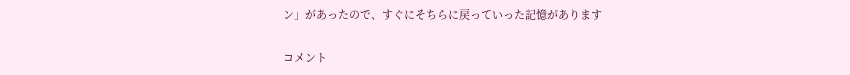ン」があったので、すぐにそちらに戻っていった記憶があります

コメント